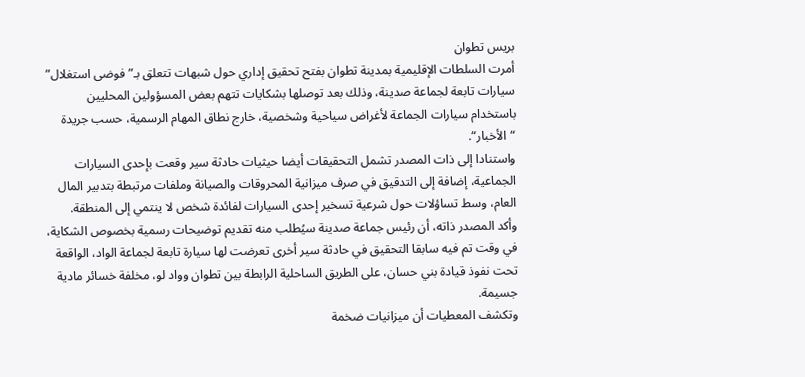بريس تطوان
أمرت السلطات الإقليمية بمدينة تطوان بفتح تحقيق إداري حول شبهات تتعلق بـ”فوضى استغلال” سيارات تابعة لجماعة صدينة، وذلك بعد توصلها بشكايات تتهم بعض المسؤولين المحليين باستخدام سيارات الجماعة لأغراض سياحية وشخصية، خارج نطاق المهام الرسمية، حسب جريدة “الأخبار“.
واستنادا إلى ذات المصدر تشمل التحقيقات أيضا حيثيات حادثة سير وقعت بإحدى السيارات الجماعية، إضافة إلى التدقيق في صرف ميزانية المحروقات والصيانة وملفات مرتبطة بتدبير المال العام، وسط تساؤلات حول شرعية تسخير إحدى السيارات لفائدة شخص لا ينتمي إلى المنطقة.
وأكد المصدر ذاته، أن رئيس جماعة صدينة سيُطلب منه تقديم توضيحات رسمية بخصوص الشكاية، في وقت تم فيه سابقا التحقيق في حادثة سير أخرى تعرضت لها سيارة تابعة لجماعة الواد، الواقعة تحت نفوذ قيادة بني حسان، على الطريق الساحلية الرابطة بين تطوان وواد لو، مخلفة خسائر مادية جسيمة.
وتكشف المعطيات أن ميزانيات ضخمة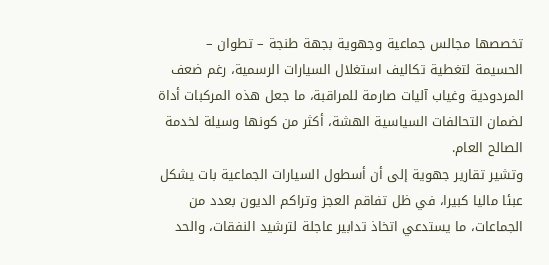تخصصها مجالس جماعية وجهوية بجهة طنجة – تطوان – الحسيمة لتغطية تكاليف استغلال السيارات الرسمية، رغم ضعف المردودية وغياب آليات صارمة للمراقبة، ما جعل هذه المركبات أداة لضمان التحالفات السياسية الهشة، أكثر من كونها وسيلة لخدمة الصالح العام.
وتشير تقارير جهوية إلى أن أسطول السيارات الجماعية بات يشكل عبئا ماليا كبيرا، في ظل تفاقم العجز وتراكم الديون بعدد من الجماعات، ما يستدعي اتخاذ تدابير عاجلة لترشيد النفقات، والحد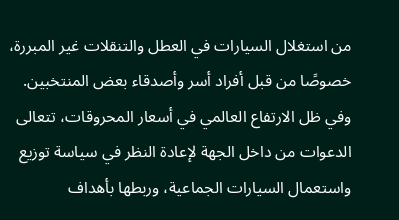من استغلال السيارات في العطل والتنقلات غير المبررة، خصوصًا من قبل أفراد أسر وأصدقاء بعض المنتخبين.
وفي ظل الارتفاع العالمي في أسعار المحروقات، تتعالى الدعوات من داخل الجهة لإعادة النظر في سياسة توزيع واستعمال السيارات الجماعية، وربطها بأهداف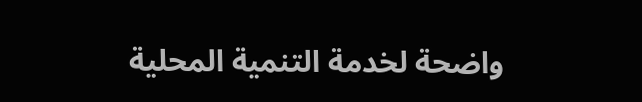واضحة لخدمة التنمية المحلية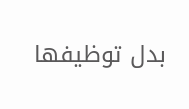بدل توظيفها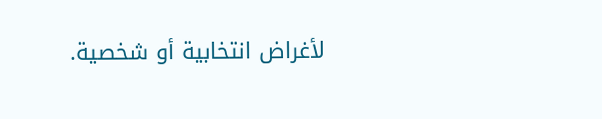لأغراض انتخابية أو شخصية.